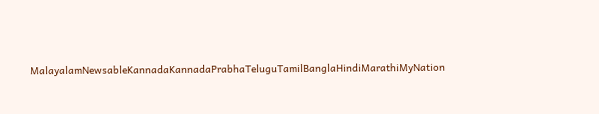MalayalamNewsableKannadaKannadaPrabhaTeluguTamilBanglaHindiMarathiMyNation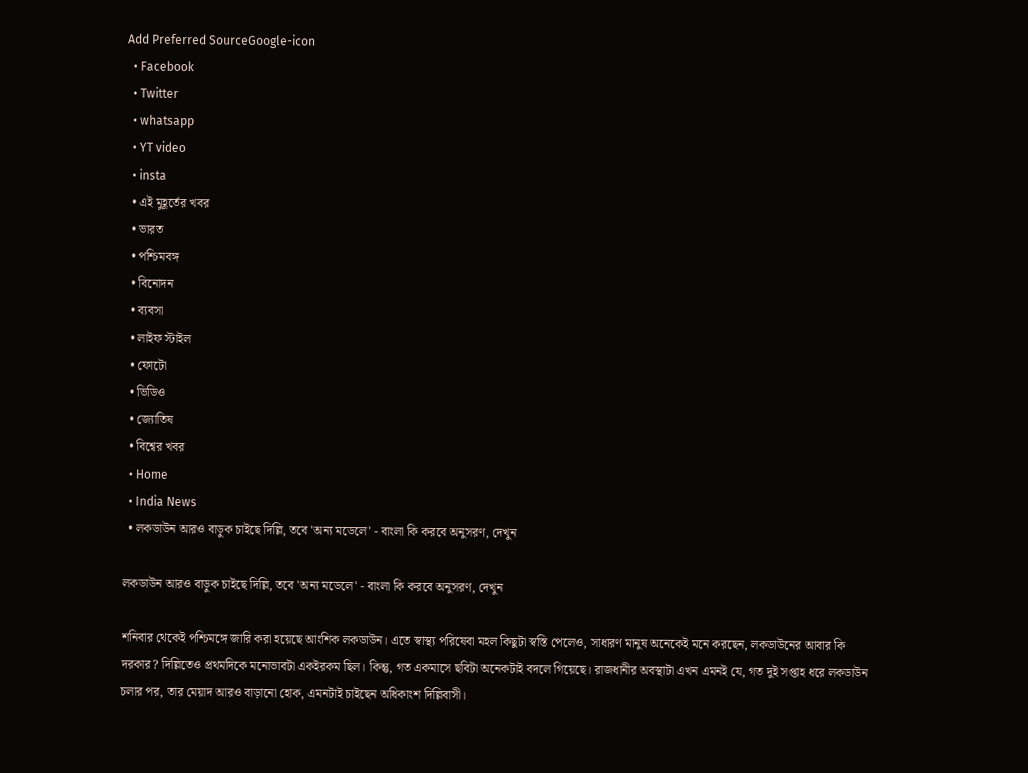Add Preferred SourceGoogle-icon
  • Facebook
  • Twitter
  • whatsapp
  • YT video
  • insta
  • এই মুহূর্তের খবর
  • ভারত
  • পশ্চিমবঙ্গ
  • বিনোদন
  • ব্যবসা
  • লাইফ স্টাইল
  • ফোটো
  • ভিডিও
  • জ্যোতিষ
  • বিশ্বের খবর
  • Home
  • India News
  • লকডাউন আরও বাড়ুক চাইছে দিল্লি, তবে 'অন্য মডেলে' - বাংলা কি করবে অনুসরণ, দেখুন

লকডাউন আরও বাড়ুক চাইছে দিল্লি, তবে 'অন্য মডেলে' - বাংলা কি করবে অনুসরণ, দেখুন

শনিবার থেকেই পশ্চিমঙ্গে জারি করা হয়েছে আংশিক লকডাউন। এতে স্বাস্থ্য পরিষেবা মহল কিছুটা স্বস্তি পেলেও, সাধারণ মানুষ অনেকেই মনে করছেন, লকডাউনের আবার কি দরকার? দিল্লিতেও প্রথমদিকে মনোভাবটা একইরকম ছিল। কিন্তু, গত একমাসে ছবিটা অনেকটাই বদলে গিয়েছে। রাজধানীর অবস্থাটা এখন এমনই যে, গত দুই সপ্তাহ ধরে লকডাউন চলার পর, তার মেয়াদ আরও বাড়ানো হোক, এমনটাই চাইছেন অধিকাংশ দিল্লিবাসী।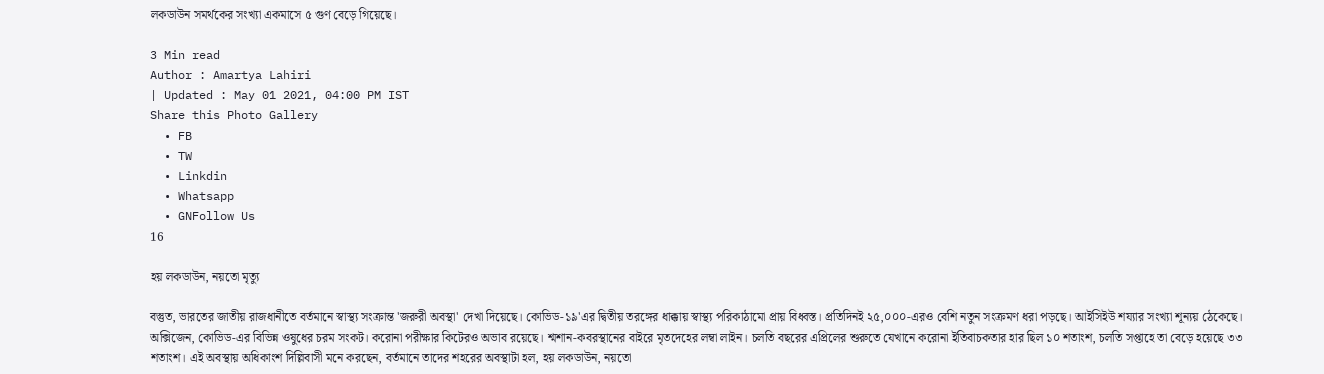লকডাউন সমর্থকের সংখ্যা একমাসে ৫ গুণ বেড়ে গিয়েছে।

3 Min read
Author : Amartya Lahiri
| Updated : May 01 2021, 04:00 PM IST
Share this Photo Gallery
  • FB
  • TW
  • Linkdin
  • Whatsapp
  • GNFollow Us
16

হয় লকডাউন, নয়তো মৃত্যু

বস্তুত, ভারতের জাতীয় রাজধানীতে বর্তমানে স্বাস্থ্য সংক্রান্ত 'জরুরী অবস্থা' দেখা দিয়েছে। কোভিড-১৯'এর দ্বিতীয় তরঙ্গের ধাক্কায় স্বাস্থ্য পরিকাঠামো প্রায় বিধ্বস্ত। প্রতিদিনই ২৫,০০০-এরও বেশি নতুন সংক্রমণ ধরা পড়ছে। আইসিইউ শয্যার সংখ্যা শূন্যয় ঠেকেছে। অক্সিজেন, কোভিড-এর বিভিন্ন ওষুধের চরম সংকট। করোনা পরীক্ষার কিটেরও অভাব রয়েছে। শ্মশান-কবরস্থানের বাইরে মৃতদেহের লম্বা লাইন। চলতি বছরের এপ্রিলের শুরুতে যেখানে করোনা ইতিবাচকতার হার ছিল ১০ শতাংশ, চলতি সপ্তাহে তা বেড়ে হয়েছে ৩৩ শতাংশ। এই অবস্থায় অধিকাংশ দিল্লিবাসী মনে করছেন, বর্তমানে তাদের শহরের অবস্থাটা হল, হয় লকডাউন, নয়তো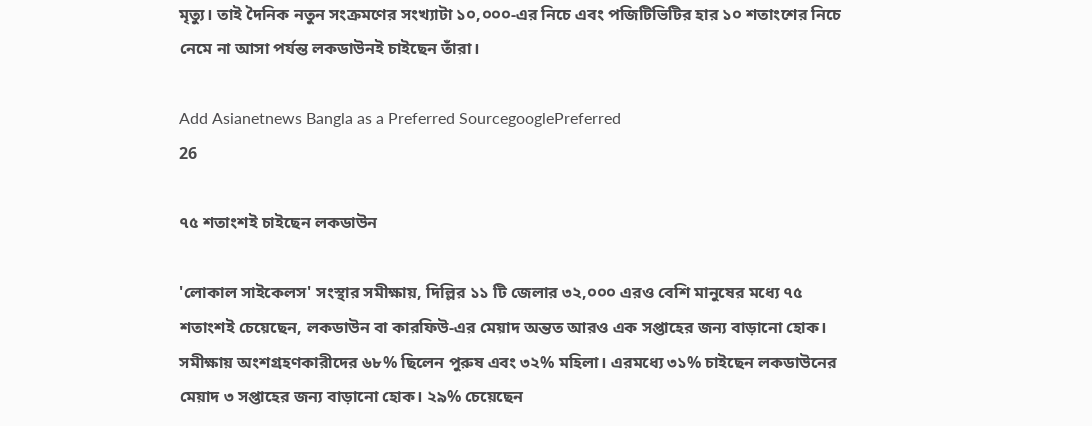মৃত্যু। তাই দৈনিক নতুন সংক্রমণের সংখ্যাটা ১০,০০০-এর নিচে এবং পজিটিভিটির হার ১০ শতাংশের নিচে নেমে না আসা পর্যন্ত লকডাউনই চাইছেন তাঁরা।

Add Asianetnews Bangla as a Preferred SourcegooglePreferred
26

৭৫ শতাংশই চাইছেন লকডাউন

'লোকাল সাইকেলস' সংস্থার সমীক্ষায়, দিল্লির ১১ টি জেলার ৩২,০০০ এরও বেশি মানুষের মধ্যে ৭৫  শতাংশই চেয়েছেন, লকডাউন বা কারফিউ-এর মেয়াদ অন্তত আরও এক সপ্তাহের জন্য বাড়ানো হোক। সমীক্ষায় অংশগ্রহণকারীদের ৬৮% ছিলেন পুরুষ এবং ৩২% মহিলা। এরমধ্যে ৩১% চাইছেন লকডাউনের মেয়াদ ৩ সপ্তাহের জন্য বাড়ানো হোক। ২৯% চেয়েছেন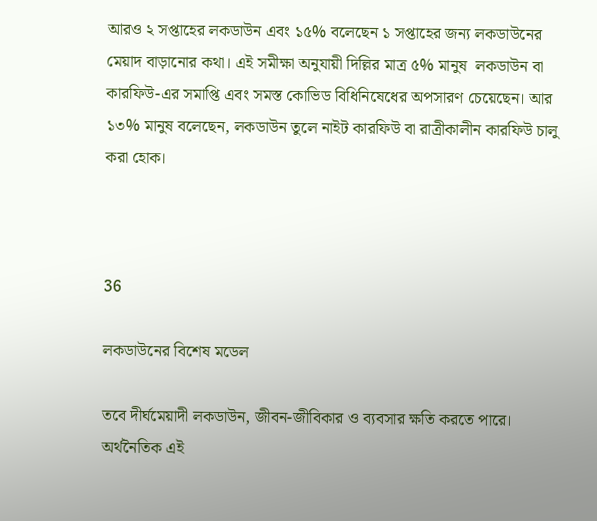আরও ২ সপ্তাহের লকডাউন এবং ১৫% বলেছেন ১ সপ্তাহের জন্য লকডাউনের মেয়াদ বাড়ানোর কথা। এই সমীক্ষা অনুযায়ী দিল্লির মাত্র ৫% মানুষ  লকডাউন বা কারফিউ-এর সমাপ্তি এবং সমস্ত কোভিড বিধিনিষেধের অপসারণ চেয়েছেন। আর ১৩% মানুষ বলেছেন, লকডাউন তুলে নাইট কারফিউ বা রাত্রীকালীন কারফিউ চালু করা হোক।



36

লকডাউনের বিশেষ মডেল

তবে দীর্ঘমেয়াদী লকডাউন, জীবন-জীবিকার ও ব্যবসার ক্ষতি করতে পারে। অর্থনৈতিক এই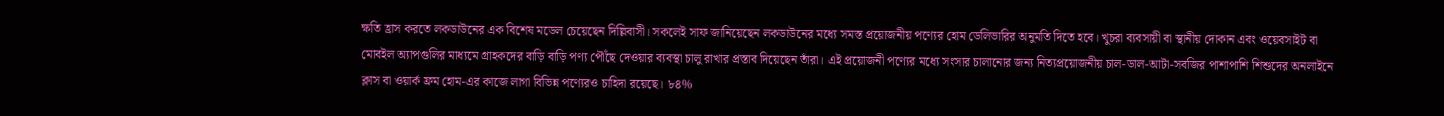ক্ষতি হ্রাস করতে লকডাউনের এক বিশেষ মডেল চেয়েছেন দিল্লিবাসী। সকলেই সাফ জানিয়েছেন লকডাউনের মধ্যে সমস্ত প্রয়োজনীয় পণ্যের হোম ডেলিভারির অনুমতি দিতে হবে। খুচরা ব্যবসায়ী বা স্থানীয় দোকান এবং ওয়েবসাইট বা মোবইল অ্যাপগুলির মাধ্যমে গ্রাহকদের বাড়ি বাড়ি পণ্য পৌঁছে দেওয়ার ব্যবস্থা চালু রাখার প্রস্তাব দিয়েছেন তাঁরা। এই প্রয়োজনী পণ্যের মধ্যে সংসার চালানোর জন্য নিত্যপ্রয়োজনীয় চাল-ডাল-আটা-সবজির পাশাপাশি শিশুদের অনলাইনে ক্লাস বা ওয়ার্ক ফ্রম হোম-এর কাজে লাগা বিভিন্ন পণ্যেরও চাহিদা রয়েছে। ৮৪%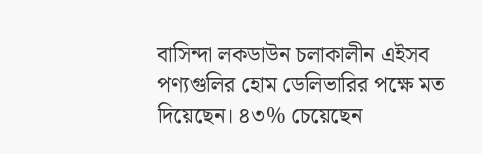বাসিন্দা লকডাউন চলাকালীন এইসব পণ্যগুলির হোম ডেলিভারির পক্ষে মত দিয়েছেন। ৪৩% চেয়েছেন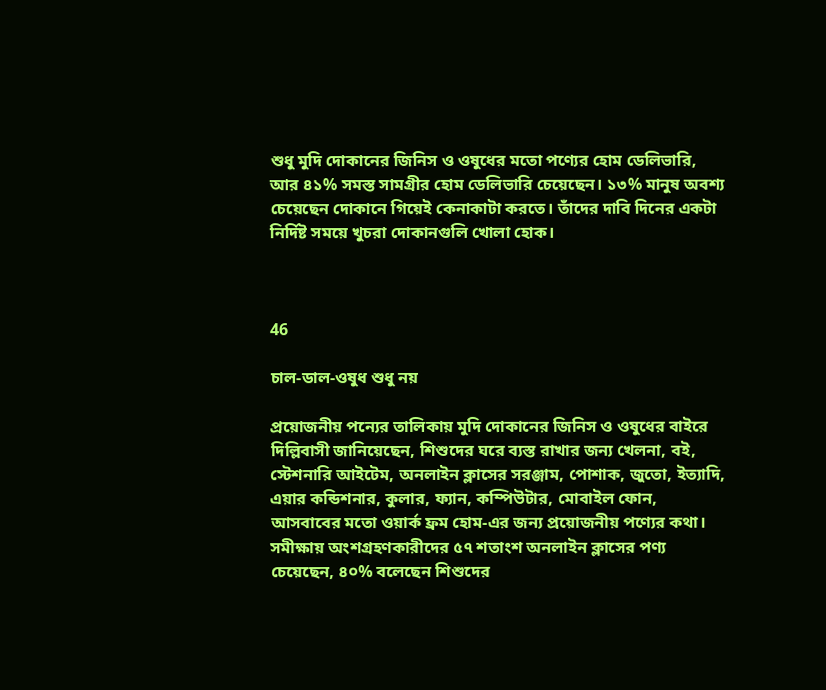শুধু মুদি দোকানের জিনিস ও ওষুধের মতো পণ্যের হোম ডেলিভারি, আর ৪১% সমস্ত সামগ্রীর হোম ডেলিভারি চেয়েছেন। ১৩% মানুষ অবশ্য চেয়েছেন দোকানে গিয়েই কেনাকাটা করতে। তাঁদের দাবি দিনের একটা নির্দিষ্ট সময়ে খুচরা দোকানগুলি খোলা হোক।



46

চাল-ডাল-ওষুধ শুধু নয়

প্রয়োজনীয় পন্যের তালিকায় মুদি দোকানের জিনিস ও ওষুধের বাইরে দিল্লিবাসী জানিয়েছেন, শিশুদের ঘরে ব্যস্ত রাখার জন্য খেলনা, বই, স্টেশনারি আইটেম, অনলাইন ক্লাসের সরঞ্জাম, পোশাক, জুতো, ইত্যাদি, এয়ার কন্ডিশনার, কুলার, ফ্যান, কম্পিউটার, মোবাইল ফোন, আসবাবের মতো ওয়ার্ক ফ্রম হোম-এর জন্য প্রয়োজনীয় পণ্যের কথা। সমীক্ষায় অংশগ্রহণকারীদের ৫৭ শতাংশ অনলাইন ক্লাসের পণ্য চেয়েছেন, ৪০% বলেছেন শিশুদের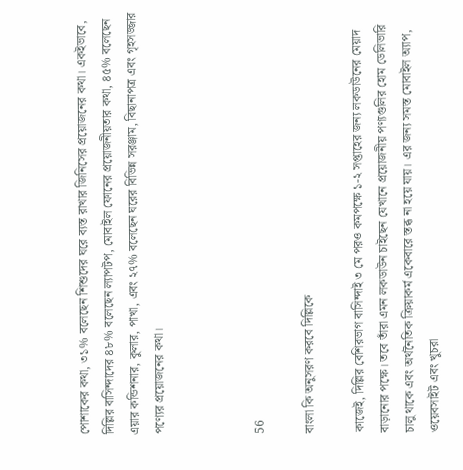পোশাকের কথা, ৩১% বলেছেন শিশুদের ঘরে ব্যস্ত রাখার জিনিসের প্রয়োজনের কথা। একইভাবে, দিল্লির বাসিন্দাদের ৪৮% বলেছেন ল্যাপটপ, মোবাইল ফোনের প্রয়োজনীয়তার কথা, ৪৫% বলেছেন এয়ার কন্ডিশনার, কুলার, পাখা, এবং ২৭% বলেছেন ঘরের বিভিন্ন সরঞ্জাম, বিছানাপত্র এবং গৃহসজ্জার পণ্যের প্রয়োজনের কথা।



56

বাংলা কি অনুসরণ করবে দিল্লিকে

কাজেই, দিল্লির বেশিরভাগ বাসিন্দাই ৩ মে পরও কমপক্ষে ১-২ সপ্তাহের জন্য লকডাউনের মেয়াদ বাড়ানোর পক্ষে। তবে তাঁরা এমন লকডাউন চাইছেন যেখানে প্রয়োজনীয় পণ্যগুলির হোম ডেলিভারি চালু থাকে এবং অর্থনৈতিক ক্রিয়াকর্ম একেবারে স্তব্ধ না হয়ে যায়। এর জন্য সমস্ত মোবাইল অ্যাপ, ওয়েবসাইট এবং খুচরা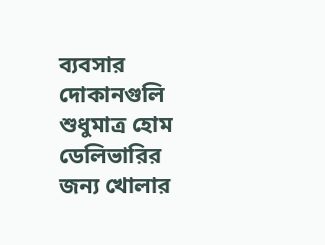ব্যবসার দোকানগুলি শুধুমাত্র হোম ডেলিভারির জন্য খোলার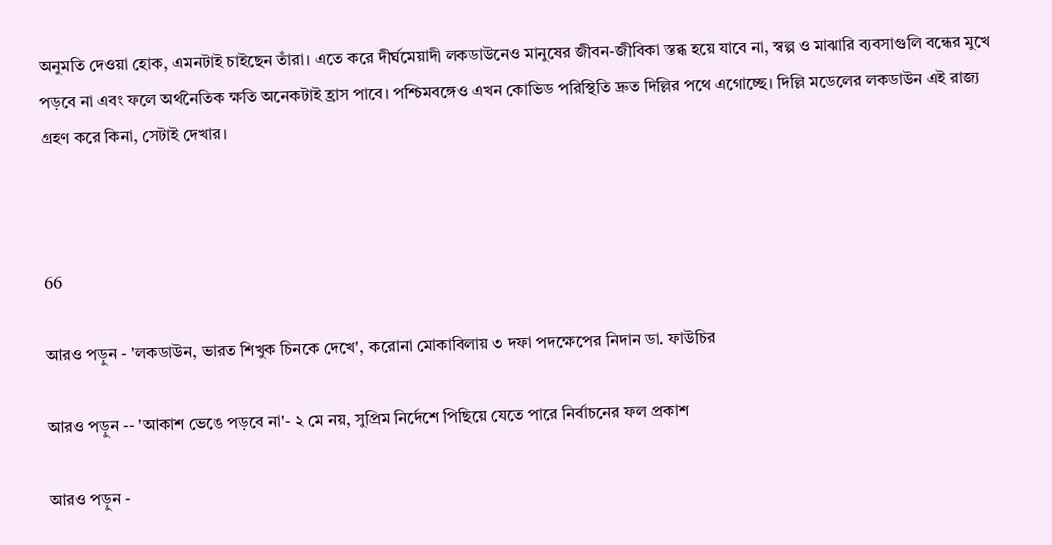অনুমতি দেওয়া হোক, এমনটাই চাইছেন তাঁরা। এতে করে দীর্ঘমেয়াদী লকডাউনেও মানুষের জীবন-জীবিকা স্তব্ধ হয়ে যাবে না, স্বল্প ও মাঝারি ব্যবসাগুলি বন্ধের মুখে পড়বে না এবং ফলে অর্থনৈতিক ক্ষতি অনেকটাই হ্রাস পাবে। পশ্চিমবঙ্গেও এখন কোভিড পরিস্থিতি দ্রুত দিল্লির পথে এগোচ্ছে। দিল্লি মডেলের লকডাউন এই রাজ্য গ্রহণ করে কিনা, সেটাই দেখার।



66

আরও পড়ুন - 'লকডাউন, ভারত শিখুক চিনকে দেখে', করোনা মোকাবিলায় ৩ দফা পদক্ষেপের নিদান ডা. ফাউচির

আরও পড়ুন -- 'আকাশ ভেঙে পড়বে না'- ২ মে নয়, সুপ্রিম নির্দেশে পিছিয়ে যেতে পারে নির্বাচনের ফল প্রকাশ

আরও পড়ুন -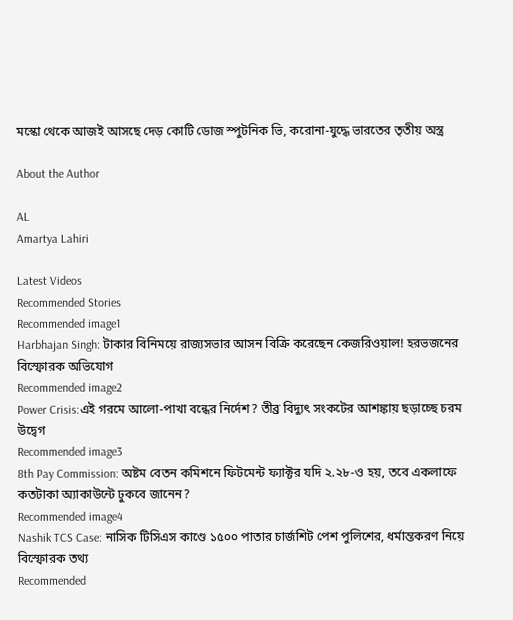মস্কো থেকে আজই আসছে দেড় কোটি ডোজ স্পুটনিক ভি, করোনা-যুদ্ধে ভারতের তৃতীয় অস্ত্র

About the Author

AL
Amartya Lahiri

Latest Videos
Recommended Stories
Recommended image1
Harbhajan Singh: টাকার বিনিময়ে রাজ্যসভার আসন বিক্রি করেছেন কেজরিওয়াল! হরভজনের বিস্ফোরক অভিযোগ
Recommended image2
Power Crisis:এই গরমে আলো-পাখা বন্ধের নির্দেশ? তীব্র বিদ্যুৎ সংকটের আশঙ্কায় ছড়াচ্ছে চরম উদ্বেগ
Recommended image3
8th Pay Commission: অষ্টম বেতন কমিশনে ফিটমেন্ট ফ্যাক্টর যদি ২.২৮-ও হয়, তবে একলাফে কতটাকা অ্যাকাউন্টে ঢুকবে জানেন?
Recommended image4
Nashik TCS Case: নাসিক টিসিএস কাণ্ডে ১৫০০ পাতার চার্জশিট পেশ পুলিশের, ধর্মান্তকরণ নিয়ে বিস্ফোরক তথ্য
Recommended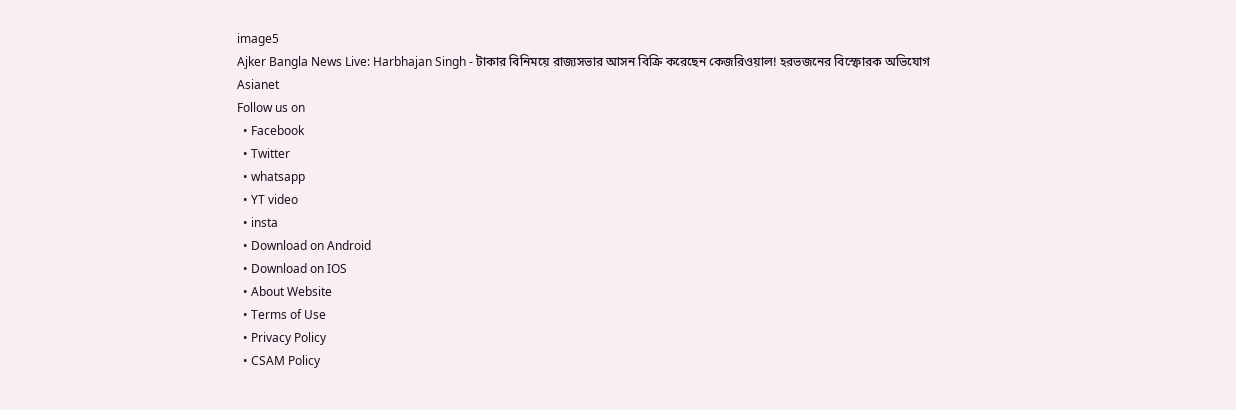image5
Ajker Bangla News Live: Harbhajan Singh - টাকার বিনিময়ে রাজ্যসভার আসন বিক্রি করেছেন কেজরিওয়াল! হরভজনের বিস্ফোরক অভিযোগ
Asianet
Follow us on
  • Facebook
  • Twitter
  • whatsapp
  • YT video
  • insta
  • Download on Android
  • Download on IOS
  • About Website
  • Terms of Use
  • Privacy Policy
  • CSAM Policy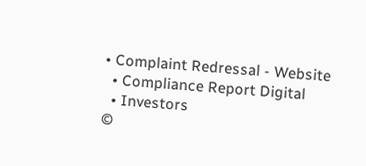• Complaint Redressal - Website
  • Compliance Report Digital
  • Investors
©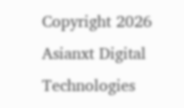Copyright 2026 Asianxt Digital Technologies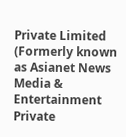Private Limited (Formerly known as Asianet News Media & Entertainment Private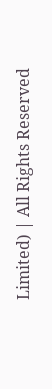Limited) | All Rights Reserved